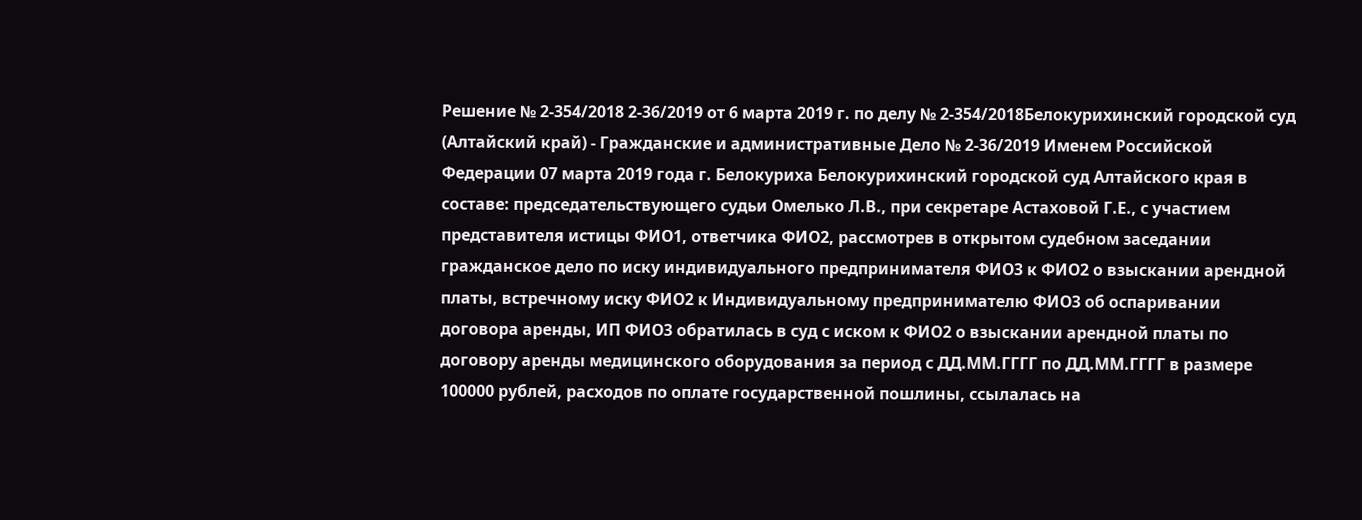Решение № 2-354/2018 2-36/2019 от 6 марта 2019 г. по делу № 2-354/2018Белокурихинский городской суд (Алтайский край) - Гражданские и административные Дело № 2-36/2019 Именем Российской Федерации 07 марта 2019 года г. Белокуриха Белокурихинский городской суд Алтайского края в составе: председательствующего судьи Омелько Л.В., при секретаре Астаховой Г.Е., с участием представителя истицы ФИО1, ответчика ФИО2, рассмотрев в открытом судебном заседании гражданское дело по иску индивидуального предпринимателя ФИО3 к ФИО2 о взыскании арендной платы, встречному иску ФИО2 к Индивидуальному предпринимателю ФИО3 об оспаривании договора аренды, ИП ФИО3 обратилась в суд с иском к ФИО2 о взыскании арендной платы по договору аренды медицинского оборудования за период с ДД.ММ.ГГГГ по ДД.ММ.ГГГГ в размере 100000 рублей, расходов по оплате государственной пошлины, ссылалась на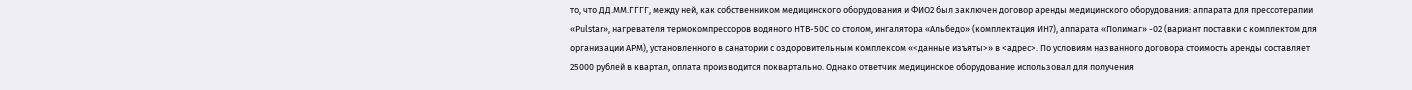то, что ДД.ММ.ГГГГ, между ней, как собственником медицинского оборудования и ФИО2 был заключен договор аренды медицинского оборудования: аппарата для прессотерапии «Pulstar», нагревателя термокомпрессоров водяного НТВ-50С со столом, ингалятора «Альбедо» (комплектация ИН7), аппарата «Полимаг» -02 (вариант поставки с комплектом для организации АРМ), установленного в санатории с оздоровительным комплексом «<данные изъяты>» в <адрес>. По условиям названного договора стоимость аренды составляет 25000 рублей в квартал, оплата производится поквартально. Однако ответчик медицинское оборудование использовал для получения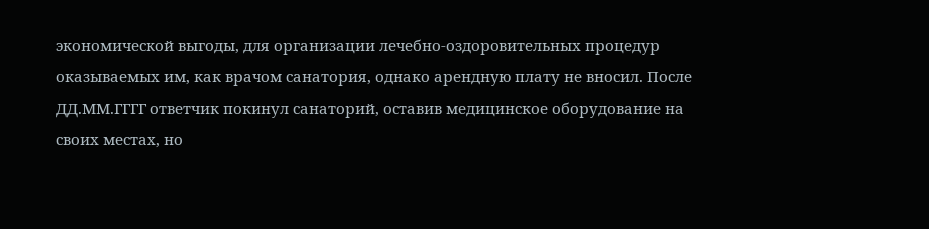экономической выгоды, для организации лечебно-оздоровительных процедур оказываемых им, как врачом санатория, однако арендную плату не вносил. После ДД.ММ.ГГГГ ответчик покинул санаторий, оставив медицинское оборудование на своих местах, но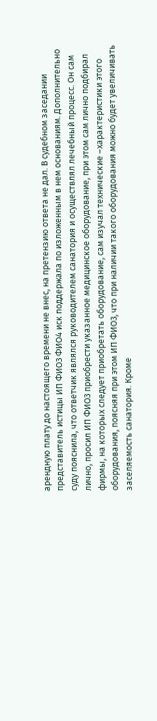арендную плату до настоящего времени не внес, на претензию ответа не дал. В судебном заседании представитель истицы ИП ФИО3 ФИО4 иск поддержала по изложенным в нем основаниям. Дополнительно суду пояснила, что ответчик являлся руководителем санатория и осуществлял лечебный процесс. Он сам лично, просил ИП ФИО3 приобрести указанное медицинское оборудование, при этом сам лично подбирал фирмы, на которых следует приобретать оборудование, сам изучал технические –характеристики этого оборудования, поясняя при этом ИП ФИО3, что при наличии такого оборудования можно будет увеличивать заселяемость санатория. Кроме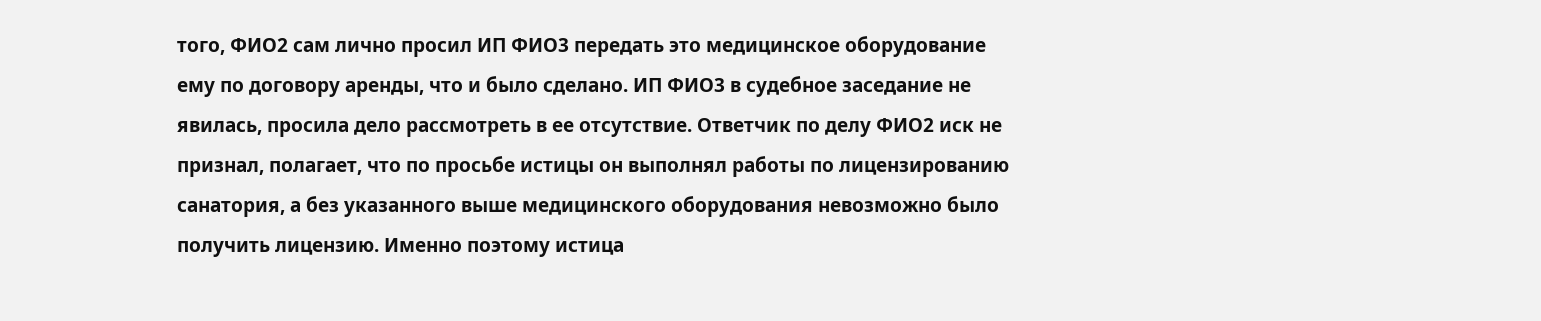того, ФИО2 сам лично просил ИП ФИО3 передать это медицинское оборудование ему по договору аренды, что и было сделано. ИП ФИО3 в судебное заседание не явилась, просила дело рассмотреть в ее отсутствие. Ответчик по делу ФИО2 иск не признал, полагает, что по просьбе истицы он выполнял работы по лицензированию санатория, а без указанного выше медицинского оборудования невозможно было получить лицензию. Именно поэтому истица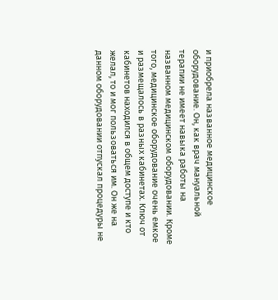и приобрела названное медицинское оборудование. Он, как врач мануальной терапии не имеет навыка работы на названном медицинском оборудовании. Кроме того, медицинское оборудование очень емкое и размещалось в разных кабинетах. Ключ от кабинетов находился в общем доступе и кто желал, то и мог пользоваться им. Он же на данном оборудовании отпускал процедуры не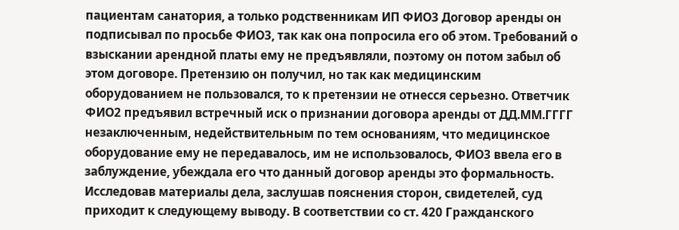пациентам санатория, а только родственникам ИП ФИО3 Договор аренды он подписывал по просьбе ФИО3, так как она попросила его об этом. Требований о взыскании арендной платы ему не предъявляли, поэтому он потом забыл об этом договоре. Претензию он получил, но так как медицинским оборудованием не пользовался, то к претензии не отнесся серьезно. Ответчик ФИО2 предъявил встречный иск о признании договора аренды от ДД.ММ.ГГГГ незаключенным, недействительным по тем основаниям, что медицинское оборудование ему не передавалось, им не использовалось, ФИО3 ввела его в заблуждение, убеждала его что данный договор аренды это формальность. Исследовав материалы дела, заслушав пояснения сторон, свидетелей, суд приходит к следующему выводу. В соответствии со ст. 420 Гражданского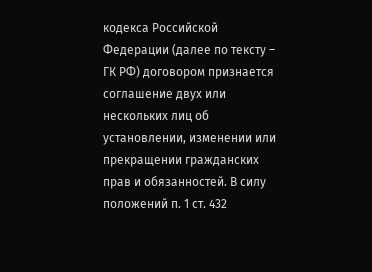кодекса Российской Федерации (далее по тексту – ГК РФ) договором признается соглашение двух или нескольких лиц об установлении, изменении или прекращении гражданских прав и обязанностей. В силу положений п. 1 ст. 432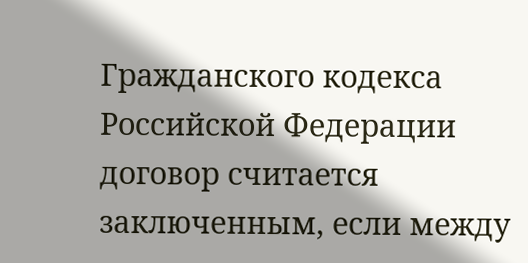Гражданского кодекса Российской Федерации договор считается заключенным, если между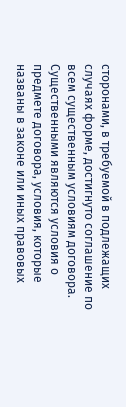сторонами, в требуемой в подлежащих случаях форме, достигнуто соглашение по всем существенным условиям договора. Существенными являются условия о предмете договора, условия, которые названы в законе или иных правовых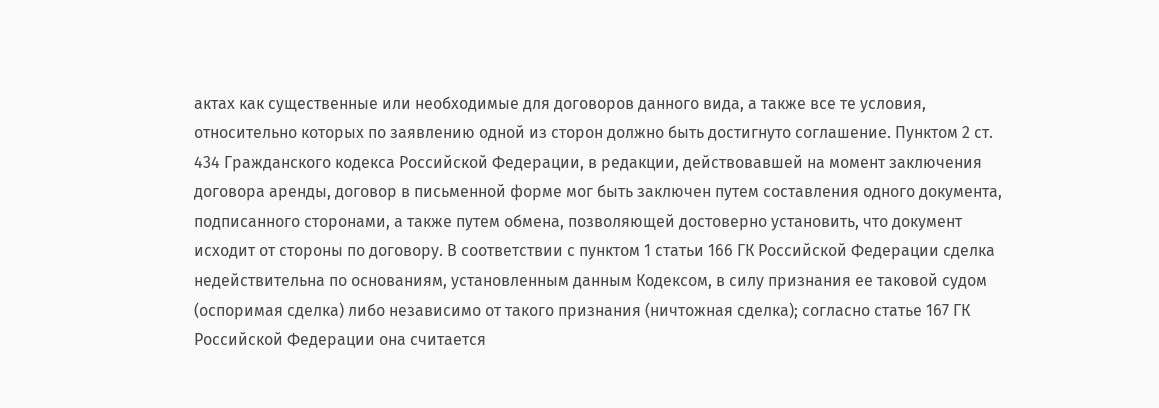актах как существенные или необходимые для договоров данного вида, а также все те условия, относительно которых по заявлению одной из сторон должно быть достигнуто соглашение. Пунктом 2 ст. 434 Гражданского кодекса Российской Федерации, в редакции, действовавшей на момент заключения договора аренды, договор в письменной форме мог быть заключен путем составления одного документа, подписанного сторонами, а также путем обмена, позволяющей достоверно установить, что документ исходит от стороны по договору. В соответствии с пунктом 1 статьи 166 ГК Российской Федерации сделка недействительна по основаниям, установленным данным Кодексом, в силу признания ее таковой судом (оспоримая сделка) либо независимо от такого признания (ничтожная сделка); согласно статье 167 ГК Российской Федерации она считается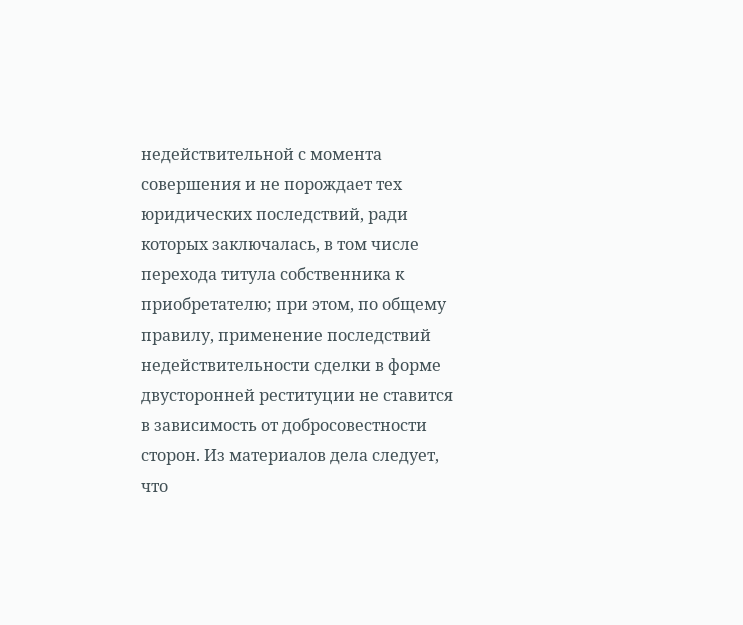недействительной с момента совершения и не порождает тех юридических последствий, ради которых заключалась, в том числе перехода титула собственника к приобретателю; при этом, по общему правилу, применение последствий недействительности сделки в форме двусторонней реституции не ставится в зависимость от добросовестности сторон. Из материалов дела следует, что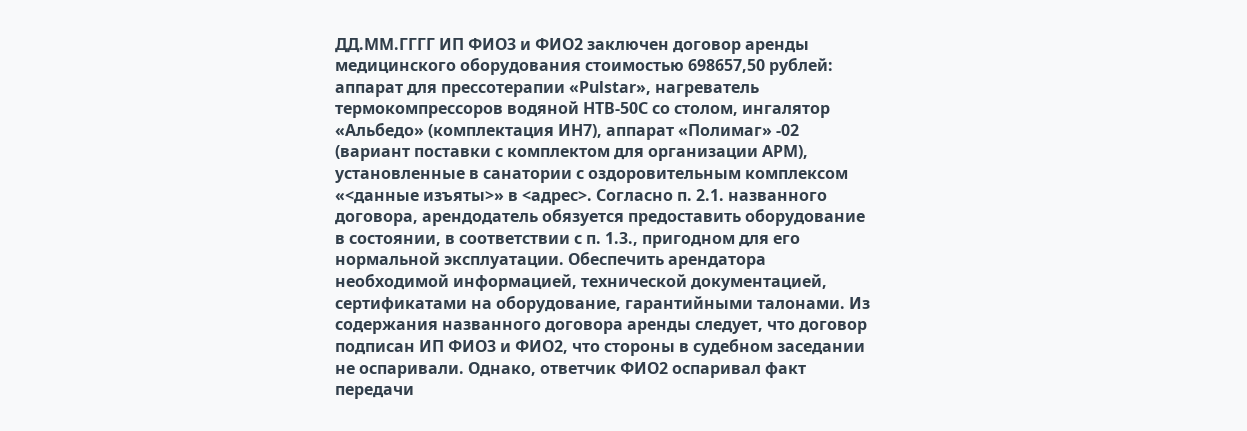ДД.ММ.ГГГГ ИП ФИО3 и ФИО2 заключен договор аренды медицинского оборудования стоимостью 698657,50 рублей: аппарат для прессотерапии «Pulstar», нагреватель термокомпрессоров водяной НТВ-50С со столом, ингалятор «Альбедо» (комплектация ИН7), аппарат «Полимаг» -02 (вариант поставки с комплектом для организации АРМ), установленные в санатории с оздоровительным комплексом «<данные изъяты>» в <адрес>. Согласно п. 2.1. названного договора, арендодатель обязуется предоставить оборудование в состоянии, в соответствии с п. 1.3., пригодном для его нормальной эксплуатации. Обеспечить арендатора необходимой информацией, технической документацией, сертификатами на оборудование, гарантийными талонами. Из содержания названного договора аренды следует, что договор подписан ИП ФИО3 и ФИО2, что стороны в судебном заседании не оспаривали. Однако, ответчик ФИО2 оспаривал факт передачи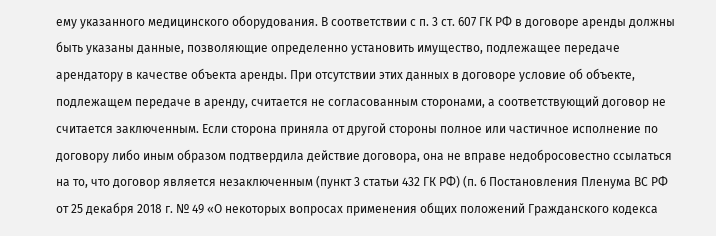ему указанного медицинского оборудования. В соответствии с п. 3 ст. 607 ГК РФ в договоре аренды должны быть указаны данные, позволяющие определенно установить имущество, подлежащее передаче арендатору в качестве объекта аренды. При отсутствии этих данных в договоре условие об объекте, подлежащем передаче в аренду, считается не согласованным сторонами, а соответствующий договор не считается заключенным. Если сторона приняла от другой стороны полное или частичное исполнение по договору либо иным образом подтвердила действие договора, она не вправе недобросовестно ссылаться на то, что договор является незаключенным (пункт 3 статьи 432 ГК РФ) (п. 6 Постановления Пленума ВС РФ от 25 декабря 2018 г. № 49 «О некоторых вопросах применения общих положений Гражданского кодекса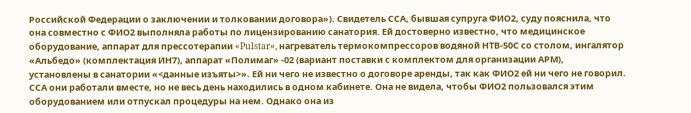Российской Федерации о заключении и толковании договора»). Свидетель ССА, бывшая супруга ФИО2, суду пояснила, что она совместно с ФИО2 выполняла работы по лицензированию санатория. Ей достоверно известно, что медицинское оборудование, аппарат для прессотерапии «Pulstar», нагреватель термокомпрессоров водяной НТВ-50С со столом, ингалятор «Альбедо» (комплектация ИН7), аппарат «Полимаг» -02 (вариант поставки с комплектом для организации АРМ), установлены в санатории «<данные изъяты>». Ей ни чего не известно о договоре аренды, так как ФИО2 ей ни чего не говорил. ССА они работали вместе, но не весь день находились в одном кабинете. Она не видела, чтобы ФИО2 пользовался этим оборудованием или отпускал процедуры на нем. Однако она из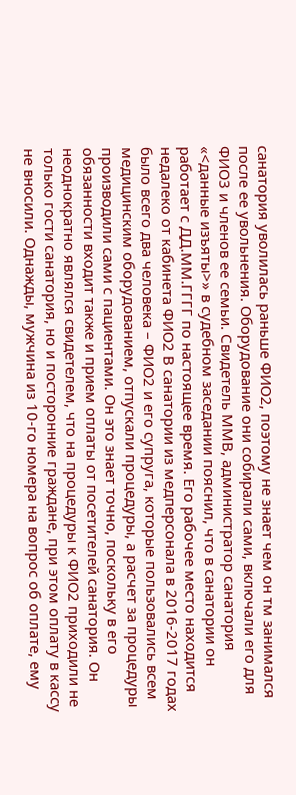санатория уволилась раньше ФИО2, поэтому не знает чем он тм занимался после ее увольнения. Оборудование они собирали сами, включали его для ФИО3 и членов ее семьи. Свидетель ММВ, администратор санатория «<данные изъяты>» в судебном заседании пояснил, что в санатории он работает с ДД.ММ.ГГГГ по настоящее время. Его рабочее место находится недалеко от кабинета ФИО2 В санатории из медперсонала в 2016-2017 годах было всего два человека – ФИО2 и его супруга, которые пользовались всем медицинским оборудованием, отпускали процедуры, а расчет за процедуры производили сами с пациентами. Он это знает точно, поскольку в его обязанности входит также и прием оплаты от посетителей санатория. Он неоднократно являлся свидетелем, что на процедуры к ФИО2 приходили не только гости санатория, но и посторонние граждане, при этом оплату в кассу не вносили. Однажды, мужчина из 10-го номера на вопрос об оплате, ему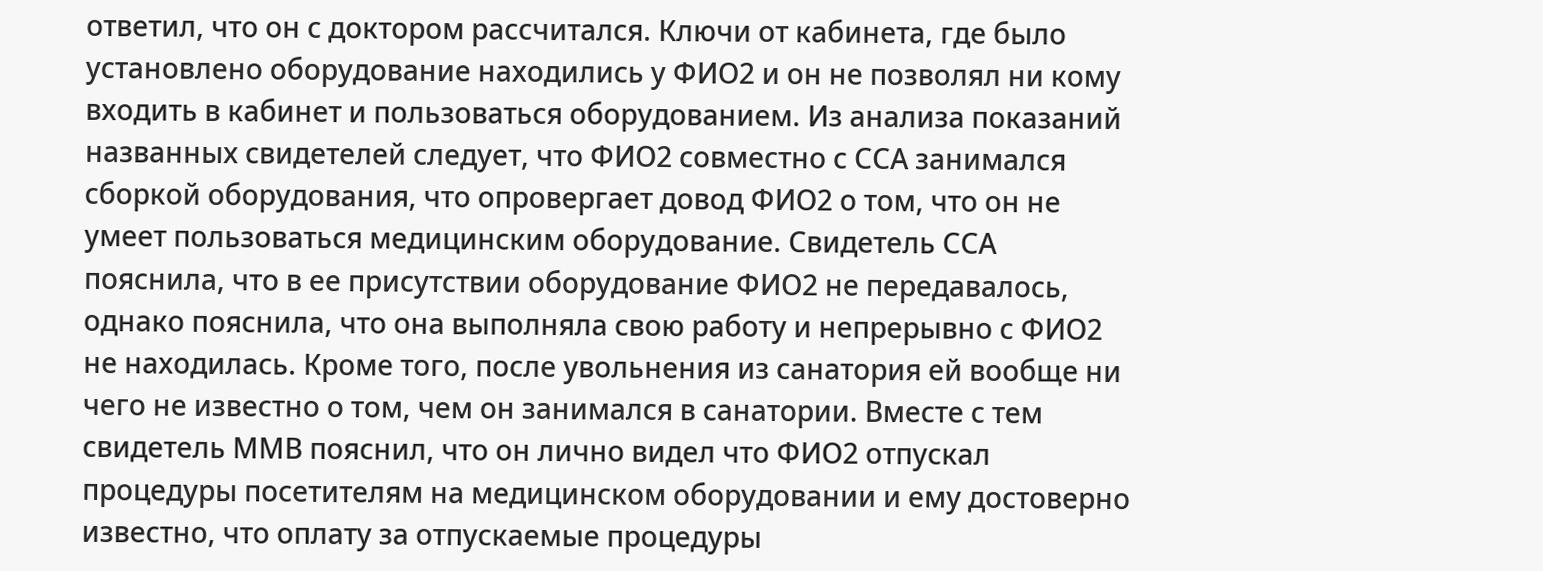ответил, что он с доктором рассчитался. Ключи от кабинета, где было установлено оборудование находились у ФИО2 и он не позволял ни кому входить в кабинет и пользоваться оборудованием. Из анализа показаний названных свидетелей следует, что ФИО2 совместно с ССА занимался сборкой оборудования, что опровергает довод ФИО2 о том, что он не умеет пользоваться медицинским оборудование. Свидетель ССА пояснила, что в ее присутствии оборудование ФИО2 не передавалось, однако пояснила, что она выполняла свою работу и непрерывно с ФИО2 не находилась. Кроме того, после увольнения из санатория ей вообще ни чего не известно о том, чем он занимался в санатории. Вместе с тем свидетель ММВ пояснил, что он лично видел что ФИО2 отпускал процедуры посетителям на медицинском оборудовании и ему достоверно известно, что оплату за отпускаемые процедуры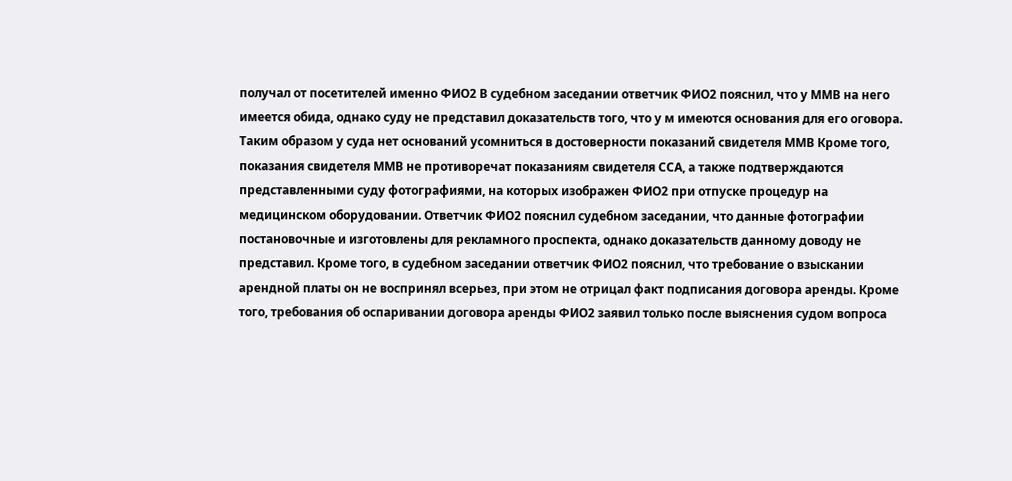получал от посетителей именно ФИО2 В судебном заседании ответчик ФИО2 пояснил, что у ММВ на него имеется обида, однако суду не представил доказательств того, что у м имеются основания для его оговора. Таким образом у суда нет оснований усомниться в достоверности показаний свидетеля ММВ Кроме того, показания свидетеля ММВ не противоречат показаниям свидетеля ССА, а также подтверждаются представленными суду фотографиями, на которых изображен ФИО2 при отпуске процедур на медицинском оборудовании. Ответчик ФИО2 пояснил судебном заседании, что данные фотографии постановочные и изготовлены для рекламного проспекта, однако доказательств данному доводу не представил. Кроме того, в судебном заседании ответчик ФИО2 пояснил, что требование о взыскании арендной платы он не воспринял всерьез, при этом не отрицал факт подписания договора аренды. Кроме того, требования об оспаривании договора аренды ФИО2 заявил только после выяснения судом вопроса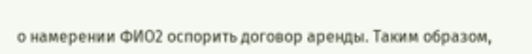о намерении ФИО2 оспорить договор аренды. Таким образом,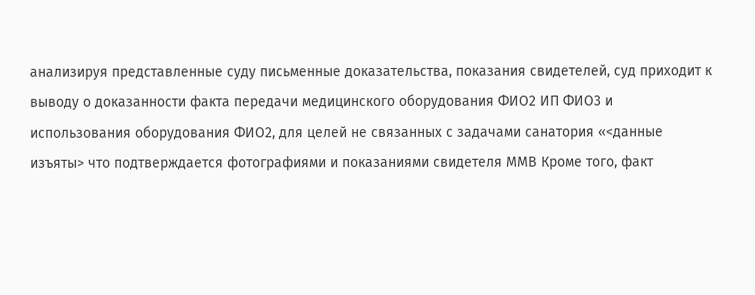анализируя представленные суду письменные доказательства, показания свидетелей, суд приходит к выводу о доказанности факта передачи медицинского оборудования ФИО2 ИП ФИО3 и использования оборудования ФИО2, для целей не связанных с задачами санатория «<данные изъяты> что подтверждается фотографиями и показаниями свидетеля ММВ Кроме того, факт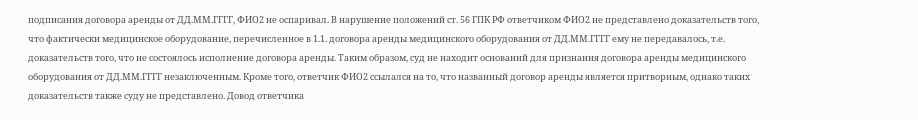подписания договора аренды от ДД.ММ.ГГГГ, ФИО2 не оспаривал. В нарушение положений ст. 56 ГПК РФ ответчиком ФИО2 не представлено доказательств того, что фактически медицинское оборудование, перечисленное в 1.1. договора аренды медицинского оборудования от ДД.ММ.ГГГГ ему не передавалось, т.е. доказательств того, что не состоялось исполнение договора аренды. Таким образом, суд не находит оснований для признания договора аренды медицинского оборудования от ДД.ММ.ГГГГ незаключенным. Кроме того, ответчик ФИО2 ссылался на то, что названный договор аренды является притворным, однако таких доказательств также суду не представлено. Довод ответчика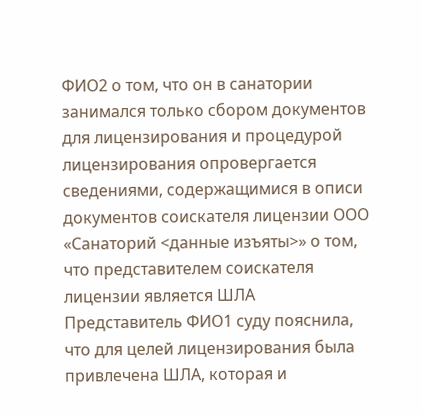ФИО2 о том, что он в санатории занимался только сбором документов для лицензирования и процедурой лицензирования опровергается сведениями, содержащимися в описи документов соискателя лицензии ООО «Санаторий <данные изъяты>» о том, что представителем соискателя лицензии является ШЛА Представитель ФИО1 суду пояснила, что для целей лицензирования была привлечена ШЛА, которая и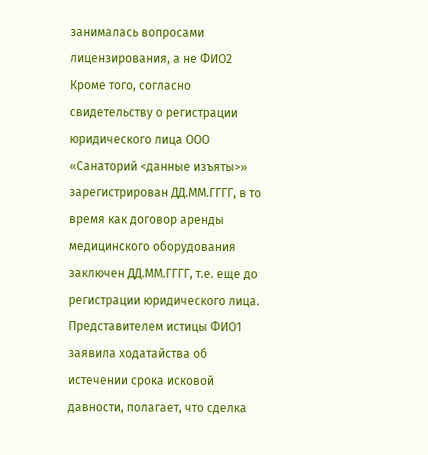занималась вопросами лицензирования, а не ФИО2 Кроме того, согласно свидетельству о регистрации юридического лица ООО «Санаторий <данные изъяты>» зарегистрирован ДД.ММ.ГГГГ, в то время как договор аренды медицинского оборудования заключен ДД.ММ.ГГГГ, т.е. еще до регистрации юридического лица. Представителем истицы ФИО1 заявила ходатайства об истечении срока исковой давности, полагает, что сделка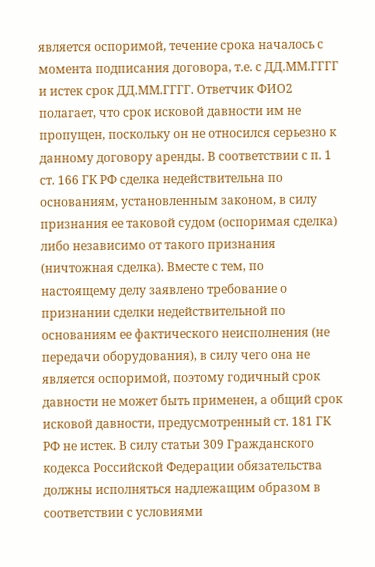является оспоримой, течение срока началось с момента подписания договора, т.е. с ДД.ММ.ГГГГ и истек срок ДД.ММ.ГГГГ. Ответчик ФИО2 полагает, что срок исковой давности им не пропущен, поскольку он не относился серьезно к данному договору аренды. В соответствии с п. 1 ст. 166 ГК РФ сделка недействительна по основаниям, установленным законом, в силу признания ее таковой судом (оспоримая сделка) либо независимо от такого признания (ничтожная сделка). Вместе с тем, по настоящему делу заявлено требование о признании сделки недействительной по основаниям ее фактического неисполнения (не передачи оборудования), в силу чего она не является оспоримой, поэтому годичный срок давности не может быть применен, а общий срок исковой давности, предусмотренный ст. 181 ГК РФ не истек. В силу статьи 309 Гражданского кодекса Российской Федерации обязательства должны исполняться надлежащим образом в соответствии с условиями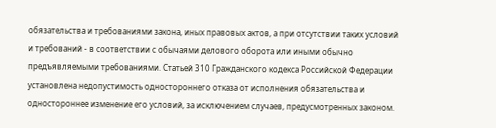обязательства и требованиями закона, иных правовых актов, а при отсутствии таких условий и требований - в соответствии с обычаями делового оборота или иными обычно предъявляемыми требованиями. Статьей 310 Гражданского кодекса Российской Федерации установлена недопустимость одностороннего отказа от исполнения обязательства и одностороннее изменение его условий, за исключением случаев, предусмотренных законом.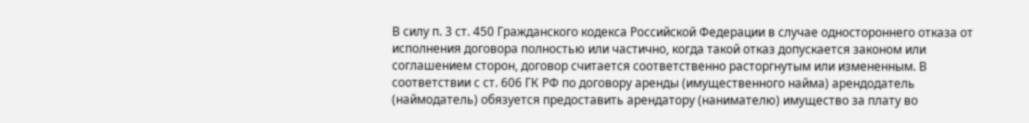В силу п. 3 ст. 450 Гражданского кодекса Российской Федерации в случае одностороннего отказа от исполнения договора полностью или частично, когда такой отказ допускается законом или соглашением сторон, договор считается соответственно расторгнутым или измененным. В соответствии с ст. 606 ГК РФ по договору аренды (имущественного найма) арендодатель (наймодатель) обязуется предоставить арендатору (нанимателю) имущество за плату во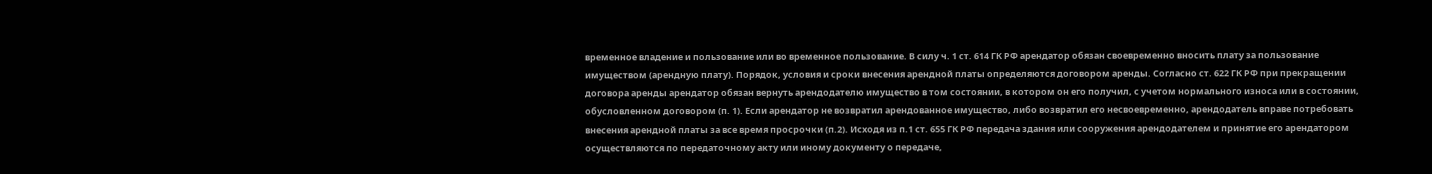временное владение и пользование или во временное пользование. В силу ч. 1 ст. 614 ГК РФ арендатор обязан своевременно вносить плату за пользование имуществом (арендную плату). Порядок, условия и сроки внесения арендной платы определяются договором аренды. Согласно ст. 622 ГК РФ при прекращении договора аренды арендатор обязан вернуть арендодателю имущество в том состоянии, в котором он его получил, с учетом нормального износа или в состоянии, обусловленном договором (п. 1). Если арендатор не возвратил арендованное имущество, либо возвратил его несвоевременно, арендодатель вправе потребовать внесения арендной платы за все время просрочки (п.2). Исходя из п.1 ст. 655 ГК РФ передача здания или сооружения арендодателем и принятие его арендатором осуществляются по передаточному акту или иному документу о передаче,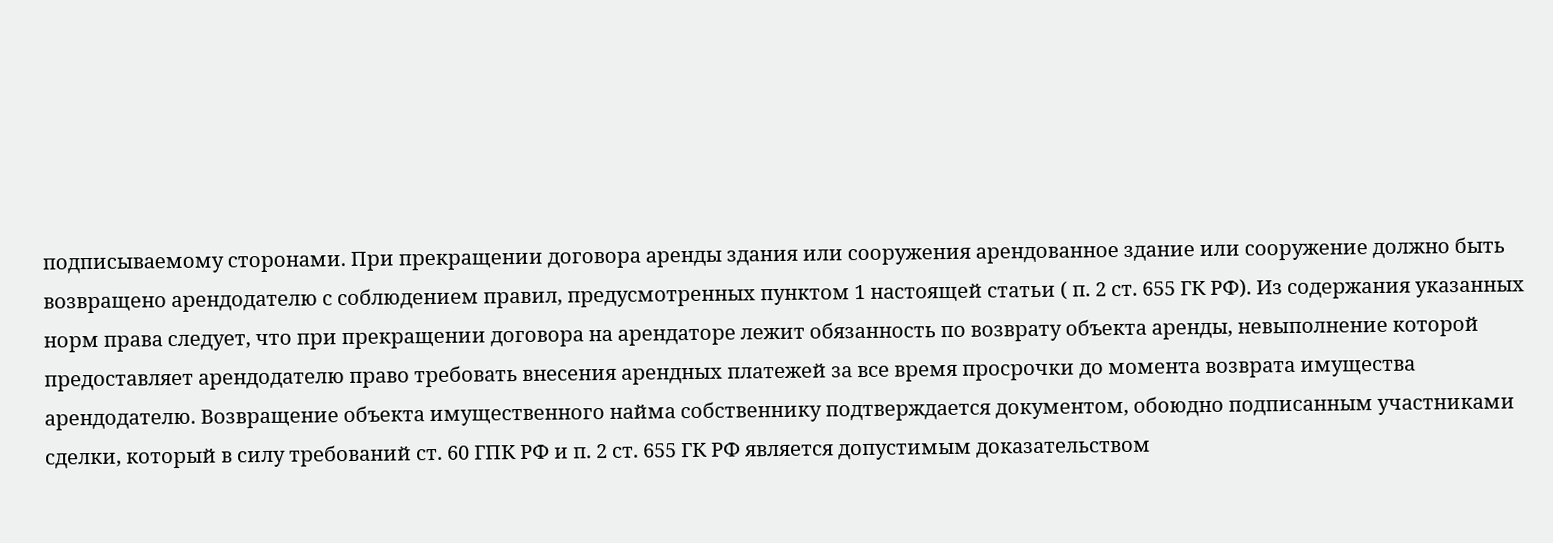подписываемому сторонами. При прекращении договора аренды здания или сооружения арендованное здание или сооружение должно быть возвращено арендодателю с соблюдением правил, предусмотренных пунктом 1 настоящей статьи ( п. 2 ст. 655 ГК РФ). Из содержания указанных норм права следует, что при прекращении договора на арендаторе лежит обязанность по возврату объекта аренды, невыполнение которой предоставляет арендодателю право требовать внесения арендных платежей за все время просрочки до момента возврата имущества арендодателю. Возвращение объекта имущественного найма собственнику подтверждается документом, обоюдно подписанным участниками сделки, который в силу требований ст. 60 ГПК РФ и п. 2 ст. 655 ГК РФ является допустимым доказательством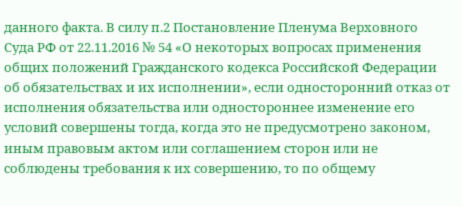данного факта. В силу п.2 Постановление Пленума Верховного Суда РФ от 22.11.2016 № 54 «О некоторых вопросах применения общих положений Гражданского кодекса Российской Федерации об обязательствах и их исполнении», если односторонний отказ от исполнения обязательства или одностороннее изменение его условий совершены тогда, когда это не предусмотрено законом, иным правовым актом или соглашением сторон или не соблюдены требования к их совершению, то по общему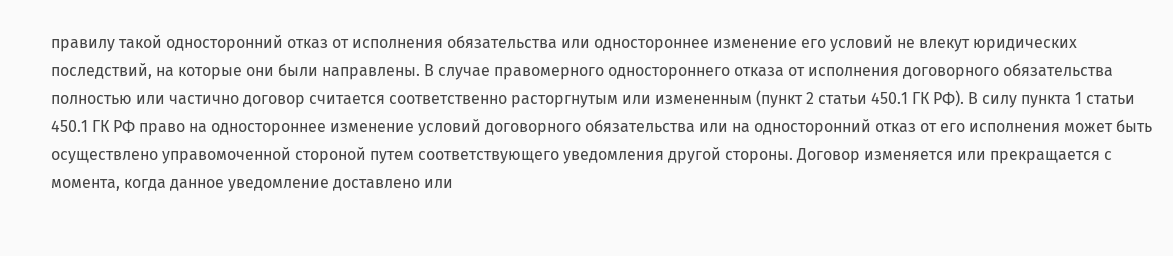правилу такой односторонний отказ от исполнения обязательства или одностороннее изменение его условий не влекут юридических последствий, на которые они были направлены. В случае правомерного одностороннего отказа от исполнения договорного обязательства полностью или частично договор считается соответственно расторгнутым или измененным (пункт 2 статьи 450.1 ГК РФ). В силу пункта 1 статьи 450.1 ГК РФ право на одностороннее изменение условий договорного обязательства или на односторонний отказ от его исполнения может быть осуществлено управомоченной стороной путем соответствующего уведомления другой стороны. Договор изменяется или прекращается с момента, когда данное уведомление доставлено или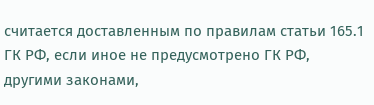считается доставленным по правилам статьи 165.1 ГК РФ, если иное не предусмотрено ГК РФ, другими законами,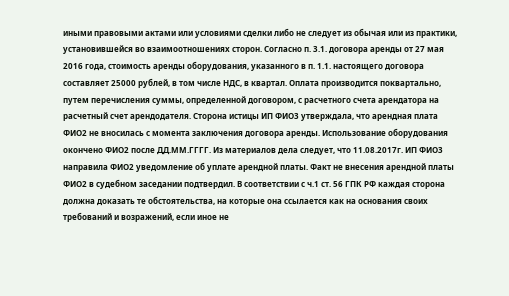иными правовыми актами или условиями сделки либо не следует из обычая или из практики, установившейся во взаимоотношениях сторон. Согласно п. 3.1. договора аренды от 27 мая 2016 года, стоимость аренды оборудования, указанного в п. 1.1. настоящего договора составляет 25000 рублей, в том числе НДС, в квартал. Оплата производится поквартально, путем перечисления суммы, определенной договором, с расчетного счета арендатора на расчетный счет арендодателя. Сторона истицы ИП ФИО3 утверждала, что арендная плата ФИО2 не вносилась с момента заключения договора аренды. Использование оборудования окончено ФИО2 после ДД.ММ.ГГГГ. Из материалов дела следует, что 11.08.2017г. ИП ФИО3 направила ФИО2 уведомление об уплате арендной платы. Факт не внесения арендной платы ФИО2 в судебном заседании подтвердил. В соответствии с ч.1 ст. 56 ГПК РФ каждая сторона должна доказать те обстоятельства, на которые она ссылается как на основания своих требований и возражений, если иное не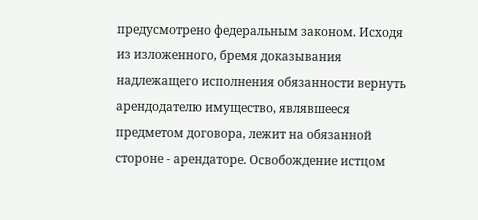предусмотрено федеральным законом. Исходя из изложенного, бремя доказывания надлежащего исполнения обязанности вернуть арендодателю имущество, являвшееся предметом договора, лежит на обязанной стороне - арендаторе. Освобождение истцом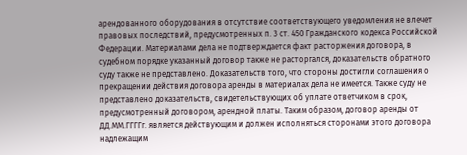арендованного оборудования в отсутствие соответствующего уведомления не влечет правовых последствий, предусмотренных п. 3 ст. 450 Гражданского кодекса Российской Федерации. Материалами дела не подтверждается факт расторжения договора, в судебном порядке указанный договор также не расторгался, доказательств обратного суду также не представлено. Доказательств того, что стороны достигли соглашения о прекращении действия договора аренды в материалах дела не имеется. Также суду не представлено доказательств, свидетельствующих об уплате ответчиком в срок, предусмотренный договором, арендной платы. Таким образом, договор аренды от ДД.ММ.ГГГГг. является действующим и должен исполняться сторонами этого договора надлежащим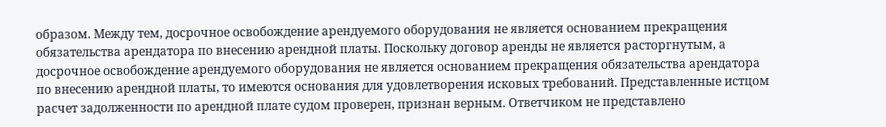образом. Между тем, досрочное освобождение арендуемого оборудования не является основанием прекращения обязательства арендатора по внесению арендной платы. Поскольку договор аренды не является расторгнутым, а досрочное освобождение арендуемого оборудования не является основанием прекращения обязательства арендатора по внесению арендной платы, то имеются основания для удовлетворения исковых требований. Представленные истцом расчет задолженности по арендной плате судом проверен, признан верным. Ответчиком не представлено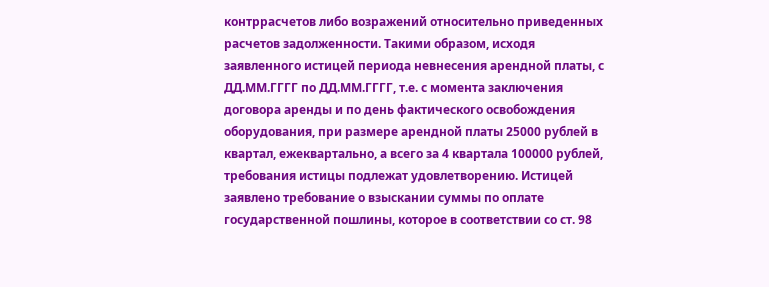контррасчетов либо возражений относительно приведенных расчетов задолженности. Такими образом, исходя заявленного истицей периода невнесения арендной платы, с ДД.ММ.ГГГГ по ДД.ММ.ГГГГ, т.е. с момента заключения договора аренды и по день фактического освобождения оборудования, при размере арендной платы 25000 рублей в квартал, ежеквартально, а всего за 4 квартала 100000 рублей, требования истицы подлежат удовлетворению. Истицей заявлено требование о взыскании суммы по оплате государственной пошлины, которое в соответствии со ст. 98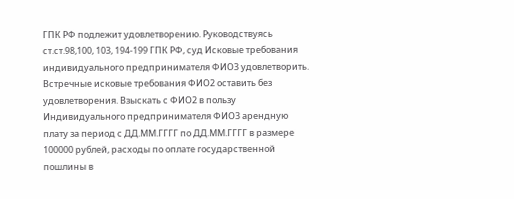ГПК РФ подлежит удовлетворению. Руководствуясь ст.ст.98,100, 103, 194-199 ГПК РФ, суд Исковые требования индивидуального предпринимателя ФИО3 удовлетворить. Встречные исковые требования ФИО2 оставить без удовлетворения. Взыскать с ФИО2 в пользу Индивидуального предпринимателя ФИО3 арендную плату за период с ДД.ММ.ГГГГ по ДД.ММ.ГГГГ в размере 100000 рублей, расходы по оплате государственной пошлины в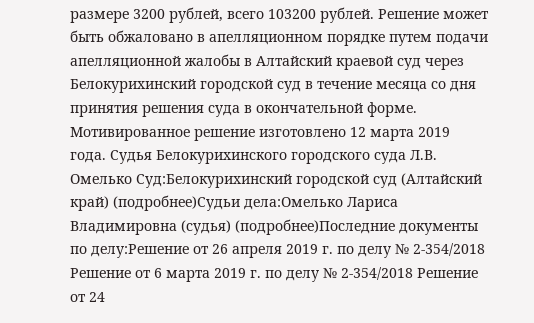размере 3200 рублей, всего 103200 рублей. Решение может быть обжаловано в апелляционном порядке путем подачи апелляционной жалобы в Алтайский краевой суд через Белокурихинский городской суд в течение месяца со дня принятия решения суда в окончательной форме. Мотивированное решение изготовлено 12 марта 2019 года. Судья Белокурихинского городского суда Л.В. Омелько Суд:Белокурихинский городской суд (Алтайский край) (подробнее)Судьи дела:Омелько Лариса Владимировна (судья) (подробнее)Последние документы по делу:Решение от 26 апреля 2019 г. по делу № 2-354/2018 Решение от 6 марта 2019 г. по делу № 2-354/2018 Решение от 24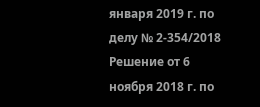января 2019 г. по делу № 2-354/2018 Решение от 6 ноября 2018 г. по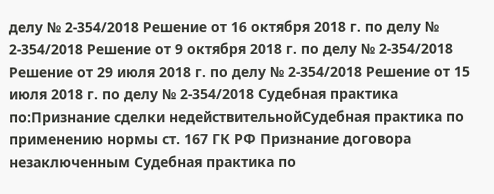делу № 2-354/2018 Решение от 16 октября 2018 г. по делу № 2-354/2018 Решение от 9 октября 2018 г. по делу № 2-354/2018 Решение от 29 июля 2018 г. по делу № 2-354/2018 Решение от 15 июля 2018 г. по делу № 2-354/2018 Судебная практика по:Признание сделки недействительнойСудебная практика по применению нормы ст. 167 ГК РФ Признание договора незаключенным Судебная практика по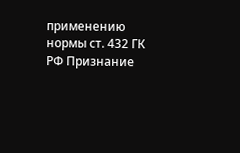применению нормы ст. 432 ГК РФ Признание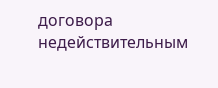договора недействительным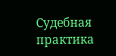Судебная практика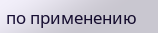по применению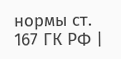нормы ст. 167 ГК РФ |